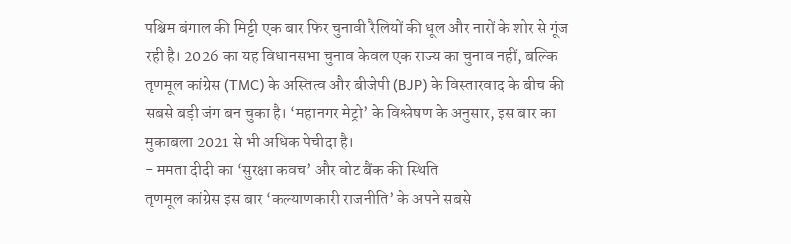पश्चिम बंगाल की मिट्टी एक बार फिर चुनावी रैलियों की धूल और नारों के शोर से गूंज रही है। 2026 का यह विधानसभा चुनाव केवल एक राज्य का चुनाव नहीं, बल्कि तृणमूल कांग्रेस (TMC) के अस्तित्व और बीजेपी (BJP) के विस्तारवाद के बीच की सबसे बड़ी जंग बन चुका है। ‘महानगर मेट्रो’ के विश्लेषण के अनुसार, इस बार का मुकाबला 2021 से भी अधिक पेचीदा है।
- ममता दीदी का ‘सुरक्षा कवच’ और वोट बैंक की स्थिति
तृणमूल कांग्रेस इस बार ‘कल्याणकारी राजनीति’ के अपने सबसे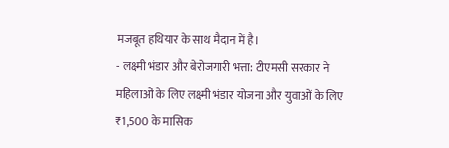मजबूत हथियार के साथ मैदान में है।
- लक्ष्मी भंडार और बेरोजगारी भत्ता: टीएमसी सरकार ने महिलाओं के लिए लक्ष्मी भंडार योजना और युवाओं के लिए ₹1,500 के मासिक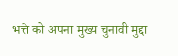भत्ते को अपना मुख्य चुनावी मुद्दा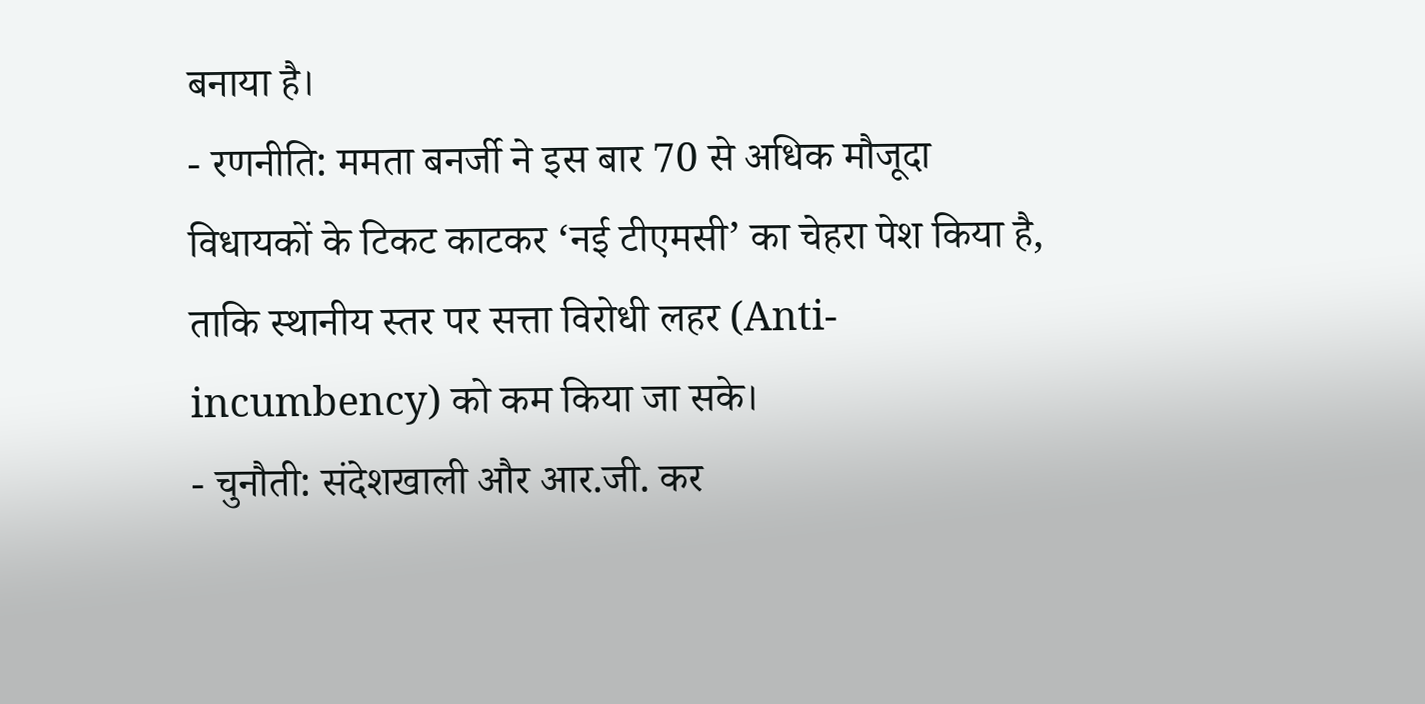बनाया है।
- रणनीति: ममता बनर्जी ने इस बार 70 से अधिक मौजूदा विधायकों के टिकट काटकर ‘नई टीएमसी’ का चेहरा पेश किया है, ताकि स्थानीय स्तर पर सत्ता विरोधी लहर (Anti-incumbency) को कम किया जा सके।
- चुनौती: संदेशखाली और आर.जी. कर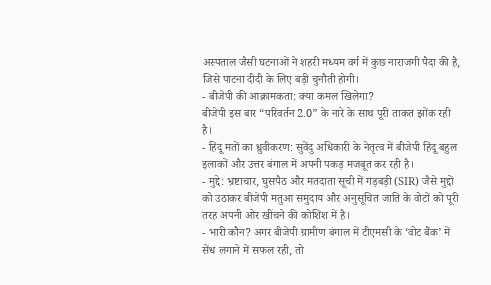अस्पताल जैसी घटनाओं ने शहरी मध्यम वर्ग में कुछ नाराजगी पैदा की है, जिसे पाटना दीदी के लिए बड़ी चुनौती होगी।
- बीजेपी की आक्रामकता: क्या कमल खिलेगा?
बीजेपी इस बार “परिवर्तन 2.0” के नारे के साथ पूरी ताकत झोंक रही है।
- हिंदू मतों का ध्रुवीकरण: सुवेंदु अधिकारी के नेतृत्व में बीजेपी हिंदू बहुल इलाकों और उत्तर बंगाल में अपनी पकड़ मजबूत कर रही है।
- मुद्दे: भ्रष्टाचार, घुसपैठ और मतदाता सूची में गड़बड़ी (SIR) जैसे मुद्दों को उठाकर बीजेपी मतुआ समुदाय और अनुसूचित जाति के वोटों को पूरी तरह अपनी ओर खींचने की कोशिश में है।
- भारी कौन? अगर बीजेपी ग्रामीण बंगाल में टीएमसी के ‘वोट बैंक’ में सेंध लगाने में सफल रही, तो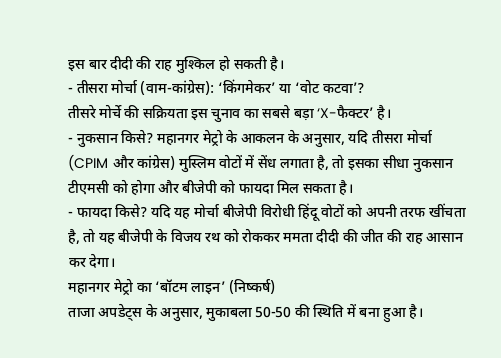इस बार दीदी की राह मुश्किल हो सकती है।
- तीसरा मोर्चा (वाम-कांग्रेस): ‘किंगमेकर’ या ‘वोट कटवा’?
तीसरे मोर्चे की सक्रियता इस चुनाव का सबसे बड़ा ‘X-फैक्टर’ है।
- नुकसान किसे? महानगर मेट्रो के आकलन के अनुसार, यदि तीसरा मोर्चा (CPIM और कांग्रेस) मुस्लिम वोटों में सेंध लगाता है, तो इसका सीधा नुकसान टीएमसी को होगा और बीजेपी को फायदा मिल सकता है।
- फायदा किसे? यदि यह मोर्चा बीजेपी विरोधी हिंदू वोटों को अपनी तरफ खींचता है, तो यह बीजेपी के विजय रथ को रोककर ममता दीदी की जीत की राह आसान कर देगा।
महानगर मेट्रो का ‘बॉटम लाइन’ (निष्कर्ष)
ताजा अपडेट्स के अनुसार, मुकाबला 50-50 की स्थिति में बना हुआ है।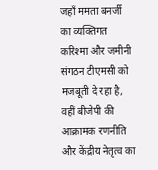जहाँ ममता बनर्जी का व्यक्तिगत करिश्मा और जमीनी संगठन टीएमसी को मजबूती दे रहा है, वहीं बीजेपी की आक्रामक रणनीति और केंद्रीय नेतृत्व का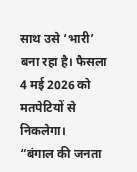साथ उसे ‘भारी’ बना रहा है। फैसला 4 मई 2026 को मतपेटियों से निकलेगा।
“बंगाल की जनता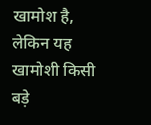खामोश है, लेकिन यह खामोशी किसी बड़े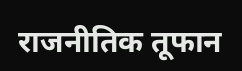राजनीतिक तूफान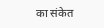का संकेत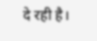दे रही है।